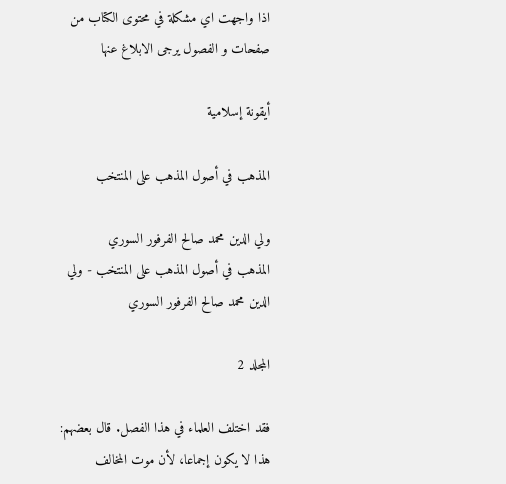اذا واجهت اي مشكلة في محتوى الكتاب من صفحات و الفصول يرجى الابلاغ عنها

أيقونة إسلامية

المذهب في أصول المذهب على المنتخب

ولي الدين محمد صالح الفرفور السوري
المذهب في أصول المذهب على المنتخب - ولي الدين محمد صالح الفرفور السوري

المجلد 2

فقد اختلف العلماء في هذا الفصل. قال بعضهم: هذا لا يكون إجماعا، لأن موت المخالف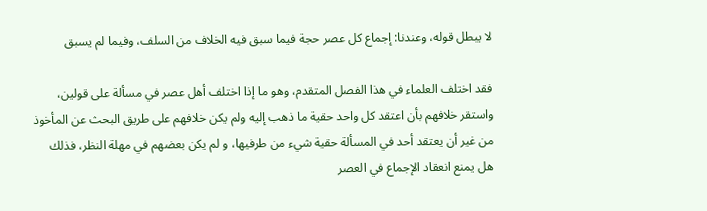لا يبطل قوله، وعندنا: إجماع كل عصر حجة فيما سبق فيه الخلاف من السلف، وفيما لم يسبق

فقد اختلف العلماء في هذا الفصل المتقدم، وهو ما إذا اختلف أهل عصر في مسألة على قولين، واستقر خلافهم بأن اعتقد كل واحد حقية ما ذهب إليه ولم يكن خلافهم على طريق البحث عن المأخوذ من غير أن يعتقد أحد في المسألة حقية شيء من طرفيها، و لم يكن بعضهم في مهلة النظر، فذلك هل يمنع انعقاد الإجماع في العصر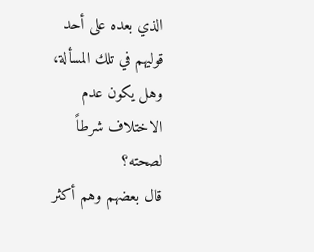الذي بعده على أحد قوليهم في تلك المسألة، وهل يكون عدم الاختلاف شرطاً لصحته؟
قال بعضهم وهم أكثر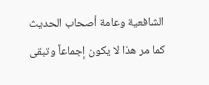الشافعية وعامة أصحاب الحديث كما مر هذا لا يكون إجماعاً وتبقى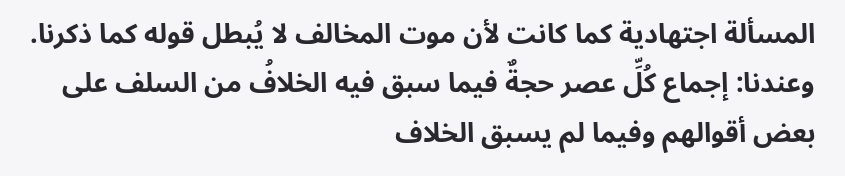المسألة اجتهادية كما كانت لأن موت المخالف لا يُبطل قوله كما ذكرنا.
وعندنا: إجماع كُلِّ عصر حجةٌ فيما سبق فيه الخلافُ من السلف على بعض أقوالهم وفيما لم يسبق الخلاف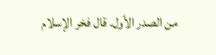من الصدر الأول. قال فخر الإسلام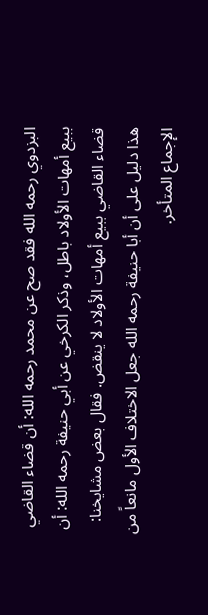البزدوي رحمه الله فقد صح عن محمد رحمه الله: أن قضاء القاضي ببيع أمهات الأولاد باطل، وذكر الكرخي عن أبي حنيفة رحمه الله: أن قضاء القاضي ببيع أمهات الأولاد لا ينقض. فقال بعض مشايخنا: هذا دليل على أن أبا حنيفة رحمه الله جعل الاختلاف الأول مانعاً من الإجماع المتأخر.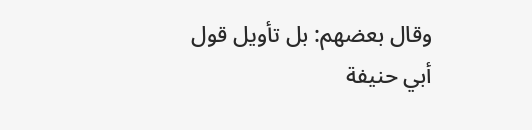وقال بعضهم: بل تأويل قول أبي حنيفة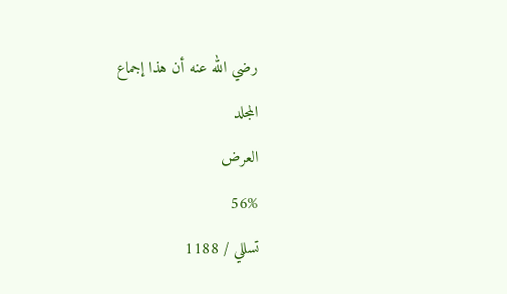رضي الله عنه أن هذا إجماع
المجلد
العرض
56%
تسللي / 1188